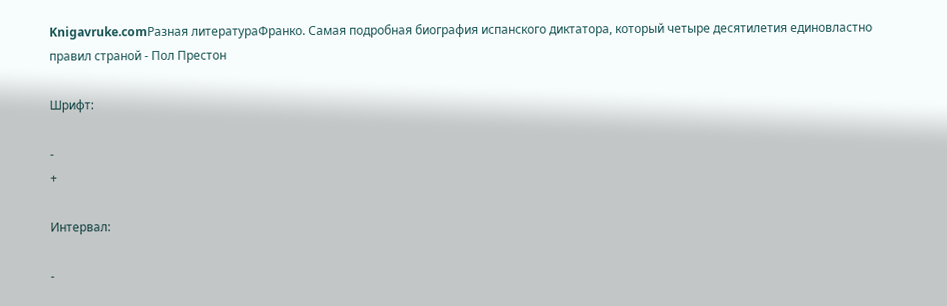Knigavruke.comРазная литератураФранко. Самая подробная биография испанского диктатора, который четыре десятилетия единовластно правил страной - Пол Престон

Шрифт:

-
+

Интервал:

-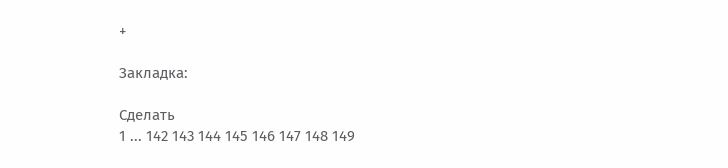+

Закладка:

Сделать
1 ... 142 143 144 145 146 147 148 149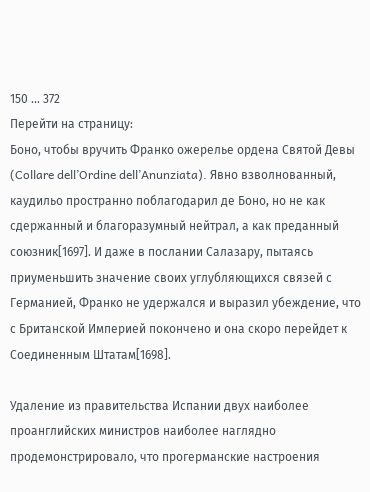150 ... 372
Перейти на страницу:
Боно, чтобы вручить Франко ожерелье ордена Святой Девы (Collare dell’Ordine dell’Anunziata). Явно взволнованный, каудильо пространно поблагодарил де Боно, но не как сдержанный и благоразумный нейтрал, а как преданный союзник[1697]. И даже в послании Салазару, пытаясь приуменьшить значение своих углубляющихся связей с Германией, Франко не удержался и выразил убеждение, что с Британской Империей покончено и она скоро перейдет к Соединенным Штатам[1698].

Удаление из правительства Испании двух наиболее проанглийских министров наиболее наглядно продемонстрировало, что прогерманские настроения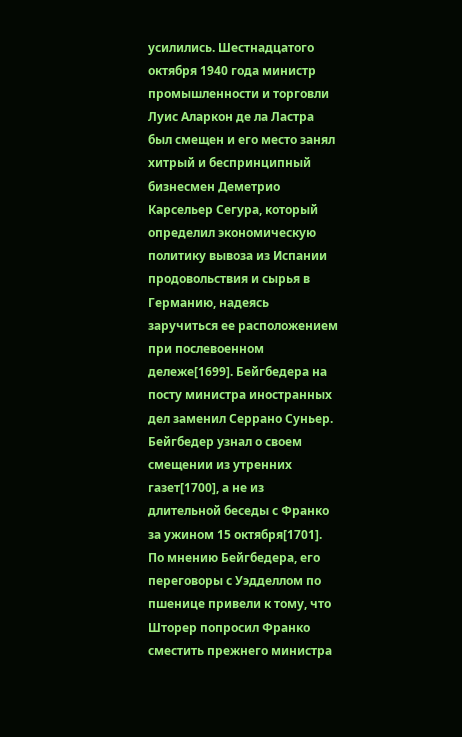усилились. Шестнадцатого октября 1940 года министр промышленности и торговли Луис Аларкон де ла Ластра был смещен и его место занял хитрый и беспринципный бизнесмен Деметрио Карсельер Сегура, который определил экономическую политику вывоза из Испании продовольствия и сырья в Германию, надеясь заручиться ее расположением при послевоенном дележе[1699]. Бейгбедера на посту министра иностранных дел заменил Серрано Суньер. Бейгбедер узнал о своем смещении из утренних газет[1700], а не из длительной беседы с Франко за ужином 15 октября[1701]. По мнению Бейгбедера, его переговоры с Уэдделлом по пшенице привели к тому, что Шторер попросил Франко сместить прежнего министра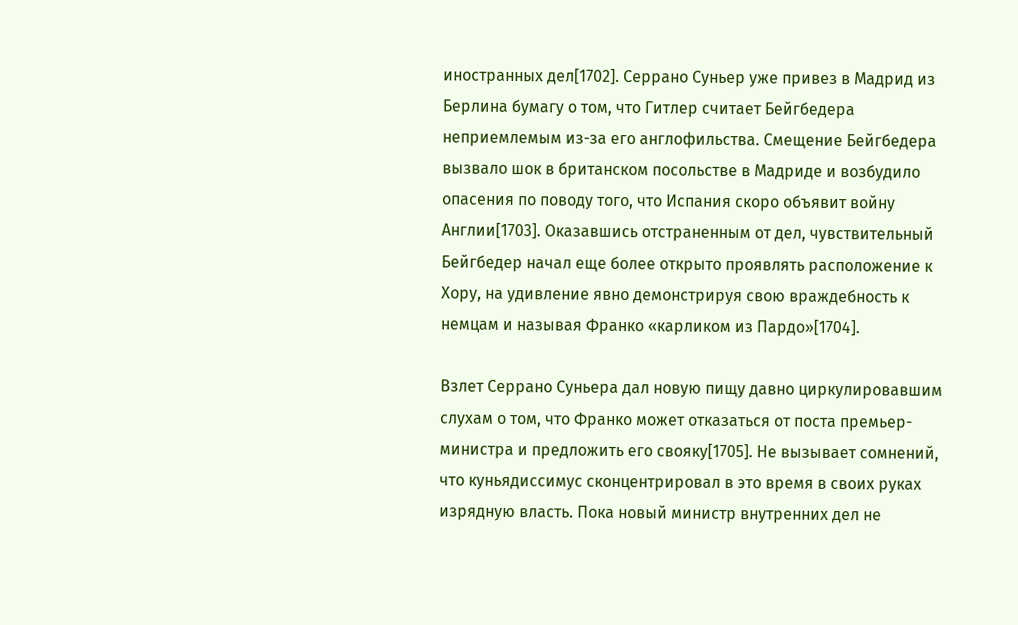иностранных дел[1702]. Серрано Суньер уже привез в Мадрид из Берлина бумагу о том, что Гитлер считает Бейгбедера неприемлемым из-за его англофильства. Смещение Бейгбедера вызвало шок в британском посольстве в Мадриде и возбудило опасения по поводу того, что Испания скоро объявит войну Англии[1703]. Оказавшись отстраненным от дел, чувствительный Бейгбедер начал еще более открыто проявлять расположение к Хору, на удивление явно демонстрируя свою враждебность к немцам и называя Франко «карликом из Пардо»[1704].

Взлет Серрано Суньера дал новую пищу давно циркулировавшим слухам о том, что Франко может отказаться от поста премьер-министра и предложить его свояку[1705]. Не вызывает сомнений, что куньядиссимус сконцентрировал в это время в своих руках изрядную власть. Пока новый министр внутренних дел не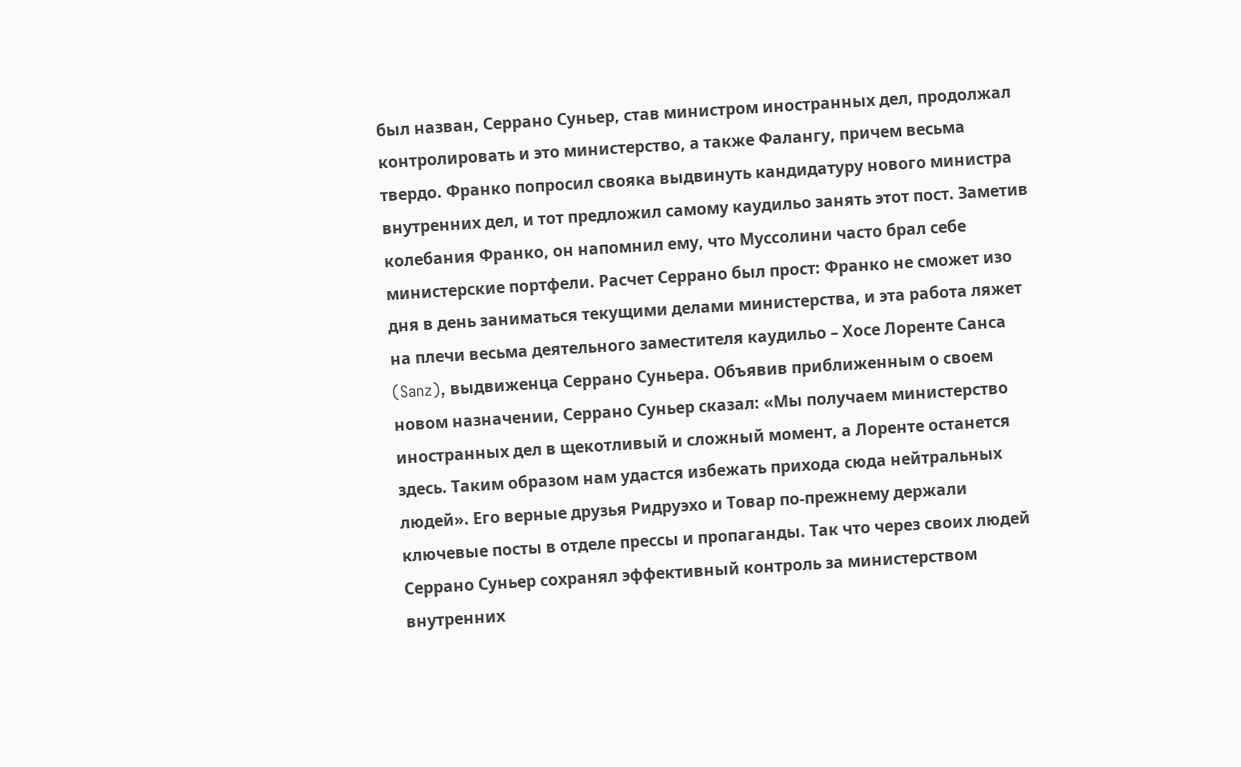был назван, Серрано Суньер, став министром иностранных дел, продолжал контролировать и это министерство, а также Фалангу, причем весьма твердо. Франко попросил свояка выдвинуть кандидатуру нового министра внутренних дел, и тот предложил самому каудильо занять этот пост. Заметив колебания Франко, он напомнил ему, что Муссолини часто брал себе министерские портфели. Расчет Серрано был прост: Франко не сможет изо дня в день заниматься текущими делами министерства, и эта работа ляжет на плечи весьма деятельного заместителя каудильо – Хосе Лоренте Санса (Sanz), выдвиженца Серрано Суньера. Объявив приближенным о своем новом назначении, Серрано Суньер сказал: «Мы получаем министерство иностранных дел в щекотливый и сложный момент, а Лоренте останется здесь. Таким образом нам удастся избежать прихода сюда нейтральных людей». Его верные друзья Ридруэхо и Товар по-прежнему держали ключевые посты в отделе прессы и пропаганды. Так что через своих людей Серрано Суньер сохранял эффективный контроль за министерством внутренних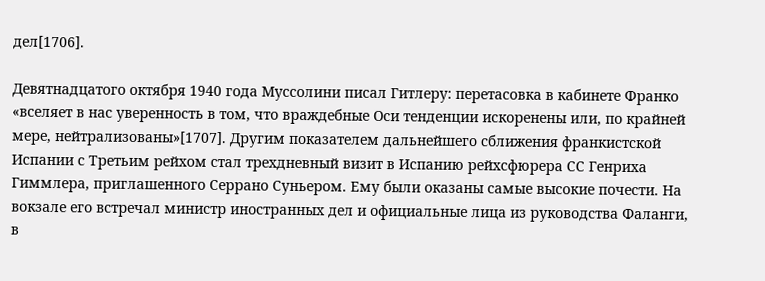дел[1706].

Девятнадцатого октября 1940 года Муссолини писал Гитлеру: перетасовка в кабинете Франко «вселяет в нас уверенность в том, что враждебные Оси тенденции искоренены или, по крайней мере, нейтрализованы»[1707]. Другим показателем дальнейшего сближения франкистской Испании с Третьим рейхом стал трехдневный визит в Испанию рейхсфюрера СС Генриха Гиммлера, приглашенного Серрано Суньером. Ему были оказаны самые высокие почести. На вокзале его встречал министр иностранных дел и официальные лица из руководства Фаланги, в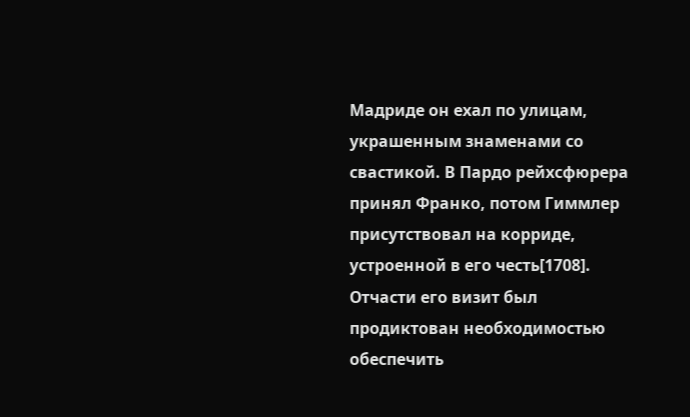Мадриде он ехал по улицам, украшенным знаменами со свастикой. В Пардо рейхсфюрера принял Франко, потом Гиммлер присутствовал на корриде, устроенной в его честь[1708]. Отчасти его визит был продиктован необходимостью обеспечить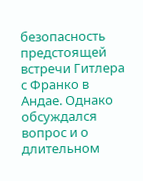безопасность предстоящей встречи Гитлера с Франко в Андае. Однако обсуждался вопрос и о длительном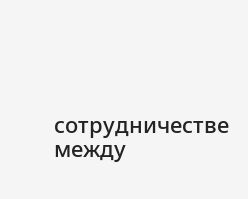сотрудничестве между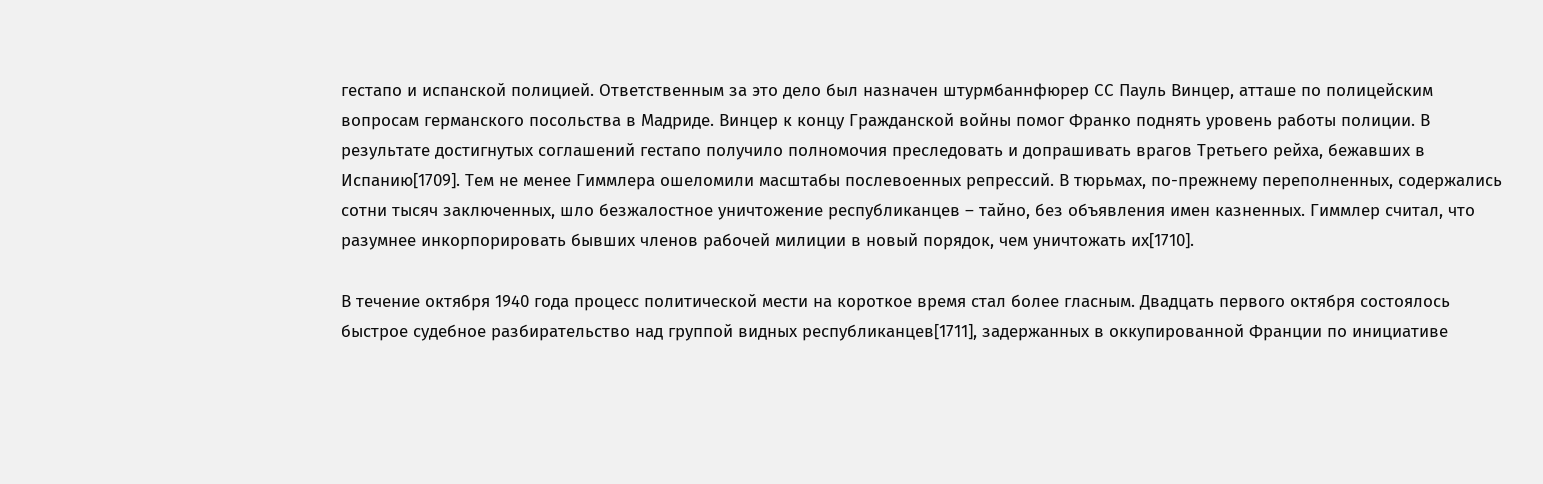гестапо и испанской полицией. Ответственным за это дело был назначен штурмбаннфюрер СС Пауль Винцер, атташе по полицейским вопросам германского посольства в Мадриде. Винцер к концу Гражданской войны помог Франко поднять уровень работы полиции. В результате достигнутых соглашений гестапо получило полномочия преследовать и допрашивать врагов Третьего рейха, бежавших в Испанию[1709]. Тем не менее Гиммлера ошеломили масштабы послевоенных репрессий. В тюрьмах, по-прежнему переполненных, содержались сотни тысяч заключенных, шло безжалостное уничтожение республиканцев – тайно, без объявления имен казненных. Гиммлер считал, что разумнее инкорпорировать бывших членов рабочей милиции в новый порядок, чем уничтожать их[1710].

В течение октября 1940 года процесс политической мести на короткое время стал более гласным. Двадцать первого октября состоялось быстрое судебное разбирательство над группой видных республиканцев[1711], задержанных в оккупированной Франции по инициативе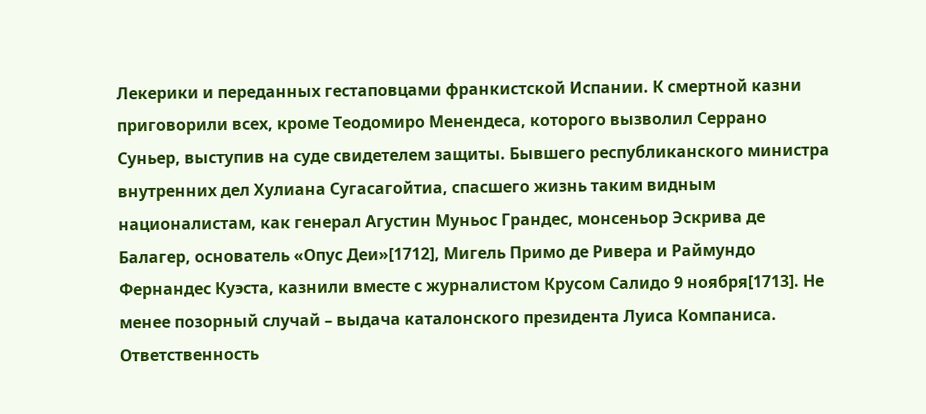Лекерики и переданных гестаповцами франкистской Испании. К смертной казни приговорили всех, кроме Теодомиро Менендеса, которого вызволил Серрано Суньер, выступив на суде свидетелем защиты. Бывшего республиканского министра внутренних дел Хулиана Сугасагойтиа, спасшего жизнь таким видным националистам, как генерал Агустин Муньос Грандес, монсеньор Эскрива де Балагер, основатель «Опус Деи»[1712], Мигель Примо де Ривера и Раймундо Фернандес Куэста, казнили вместе с журналистом Крусом Салидо 9 ноября[1713]. Не менее позорный случай – выдача каталонского президента Луиса Компаниса. Ответственность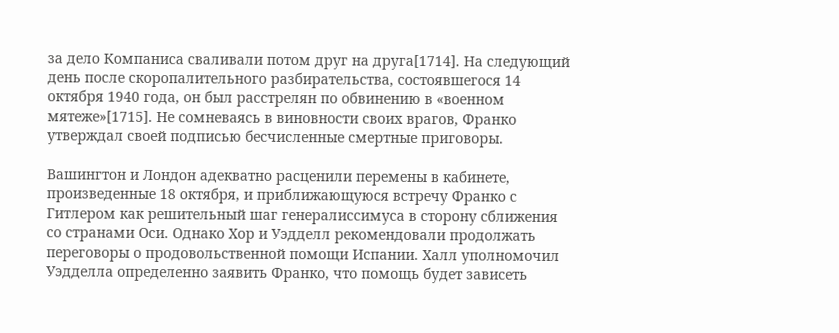за дело Компаниса сваливали потом друг на друга[1714]. На следующий день после скоропалительного разбирательства, состоявшегося 14 октября 1940 года, он был расстрелян по обвинению в «военном мятеже»[1715]. Не сомневаясь в виновности своих врагов, Франко утверждал своей подписью бесчисленные смертные приговоры.

Вашингтон и Лондон адекватно расценили перемены в кабинете, произведенные 18 октября, и приближающуюся встречу Франко с Гитлером как решительный шаг генералиссимуса в сторону сближения со странами Оси. Однако Хор и Уэдделл рекомендовали продолжать переговоры о продовольственной помощи Испании. Халл уполномочил Уэдделла определенно заявить Франко, что помощь будет зависеть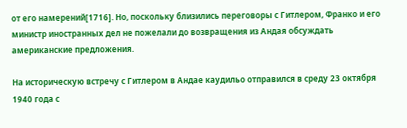от его намерений[1716]. Но, поскольку близились переговоры с Гитлером, Франко и его министр иностранных дел не пожелали до возвращения из Андая обсуждать американские предложения.

На историческую встречу с Гитлером в Андае каудильо отправился в среду 23 октября 1940 года с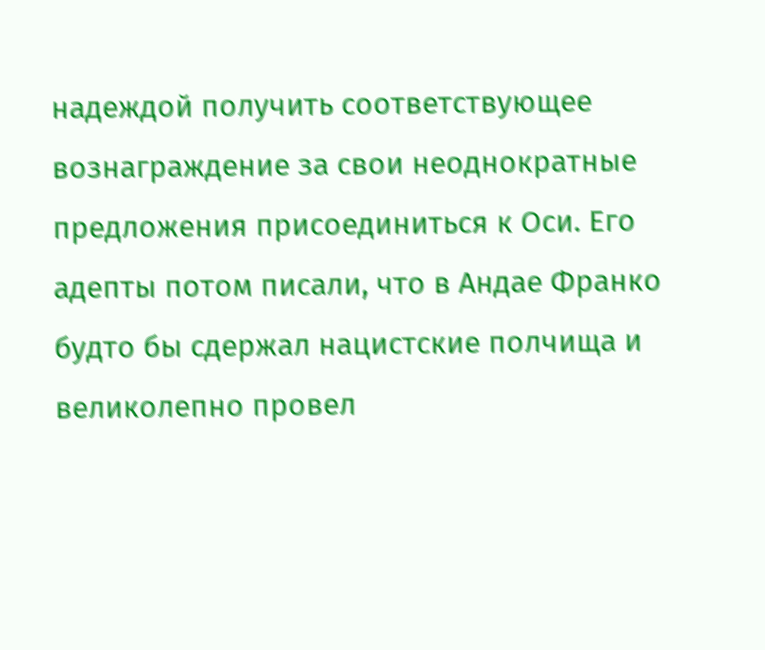надеждой получить соответствующее вознаграждение за свои неоднократные предложения присоединиться к Оси. Его адепты потом писали, что в Андае Франко будто бы сдержал нацистские полчища и великолепно провел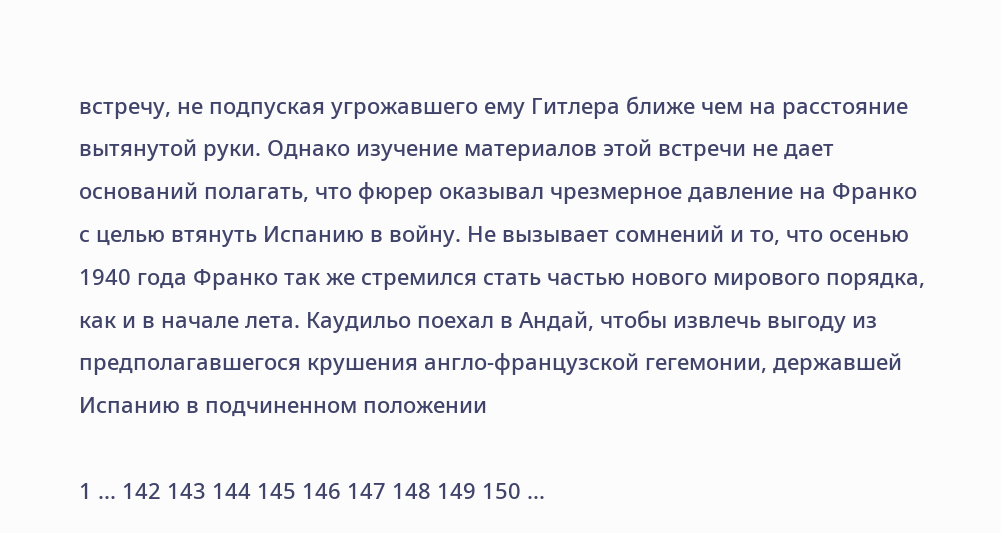встречу, не подпуская угрожавшего ему Гитлера ближе чем на расстояние вытянутой руки. Однако изучение материалов этой встречи не дает оснований полагать, что фюрер оказывал чрезмерное давление на Франко с целью втянуть Испанию в войну. Не вызывает сомнений и то, что осенью 1940 года Франко так же стремился стать частью нового мирового порядка, как и в начале лета. Каудильо поехал в Андай, чтобы извлечь выгоду из предполагавшегося крушения англо-французской гегемонии, державшей Испанию в подчиненном положении

1 ... 142 143 144 145 146 147 148 149 150 ...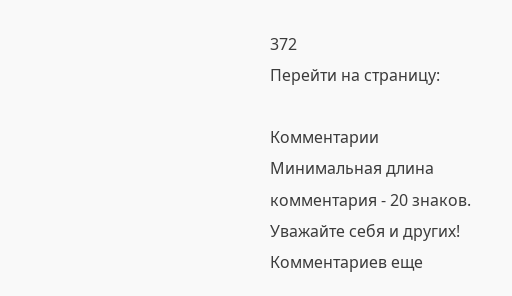372
Перейти на страницу:

Комментарии
Минимальная длина комментария - 20 знаков. Уважайте себя и других!
Комментариев еще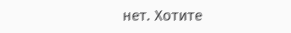нет. Хотите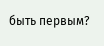быть первым?